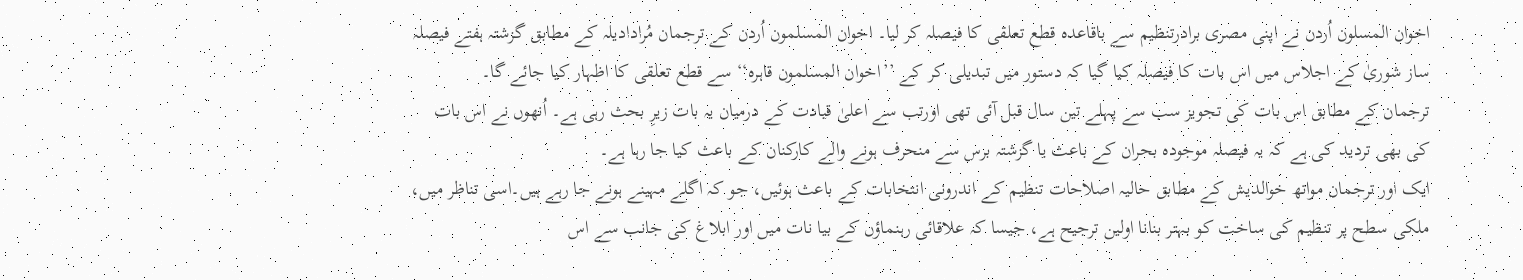اخوان المسلون اُردن نے اپنی مصری برادرتنظیم سے باقاعدہ قطع تعلقی کا فیصلہ کر لیا۔ اخوان المسلمون اُردن کے ترجمان مُرادادیلہ کے مطابق گزشتہ ہفتے فیصلہ ساز شوریٰ کے اجلاس میں اس بات کا فیصلہ کیا گیا کہ دستور میں تبدیلی کر کے ’’اخوان المسلمون قاہرہ‘‘ سے قطع تعلقی کا اظہار کیا جائے گا۔
ترجمان کے مطابق اس بات کی تجویز سب سے پہلے تین سال قبل آئی تھی اورتب سے اعلیٰ قیادت کے درمیان یہ بات زیرِ بحث رہی ہے۔ اُنھوں نے اس بات کی بھی تردید کی ہے کہ یہ فیصلہ موجودہ بحران کے باعث یا گزشتہ برس سے منحرف ہونے والے کارکنان کے باعث کیا جا رہا ہے۔
ایک اور ترجمان مواتھ خوالدیش کے مطابق حالیہ اصلاحات تنظیم کے اندرونی انتخابات کے باعث ہوئیں، جو کہ اگلے مہینے ہونے جا رہے ہیں۔اسی تناظر میں، ملکی سطح پر تنظیم کی ساخت کو بہتر بنانا اولین ترجیح ہے، جیسا کہ علاقائی رہنماؤں کے بیا نات میں اور ابلاغ کی جانب سے اس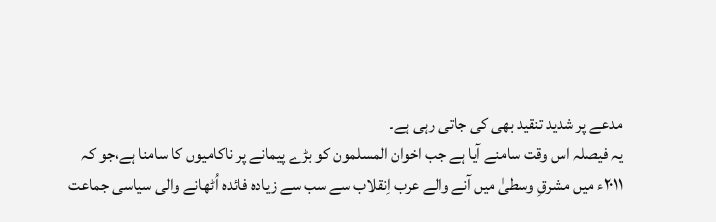مدعے پر شدید تنقید بھی کی جاتی رہی ہے۔
یہ فیصلہ اس وقت سامنے آیا ہے جب اخوان المسلمون کو بڑے پیمانے پر ناکامیوں کا سامنا ہے،جو کہ ۲۰۱۱ء میں مشرقِ وسطیٰ میں آنے والے عرب اِنقلاب سے سب سے زیادہ فائدہ اُٹھانے والی سیاسی جماعت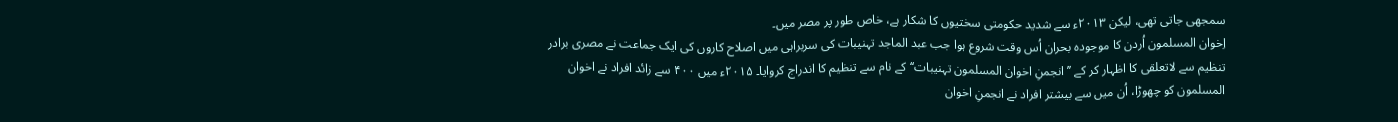سمجھی جاتی تھی، لیکن ۲۰۱۳ء سے شدید حکومتی سختیوں کا شکار ہے، خاص طور پر مصر میں۔
اِخوان المسلمون اُردن کا موجودہ بحران اُس وقت شروع ہوا جب عبد الماجد تہنیبات کی سربراہی میں اصلاح کاروں کی ایک جماعت نے مصری برادر تنظیم سے لاتعلقی کا اظہار کر کے ’’انجمنِ اخوان المسلمون تہنیبات‘‘کے نام سے تنظیم کا اندراج کروایا۔ ۲۰۱۵ء میں ۴۰۰ سے زائد افراد نے اخوان المسلمون کو چھوڑا، اُن میں سے بیشتر افراد نے انجمنِ اخوان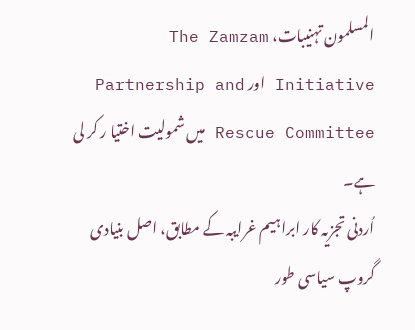المسلمون تہنیبات، The Zamzam Initiative اور Partnership and Rescue Committee میں شمولیت اختیا ر کر لی ہے۔
اُردنی تجزیہ کار ابراہیم غرایبہ کے مطابق، اصل بنیادی گروپ سیاسی طور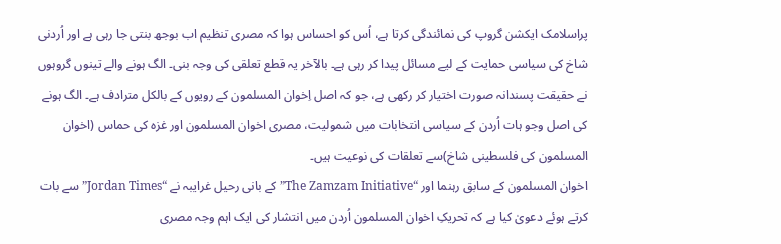پراسلامک ایکشن گروپ کی نمائندگی کرتا ہے، اُس کو احساس ہوا کہ مصری تنظیم اب بوجھ بنتی جا رہی ہے اور اُردنی شاخ کی سیاسی حمایت کے لیے مسائل پیدا کر رہی ہے۔ بالآخر یہ قطع تعلقی کی وجہ بنی۔ الگ ہونے والے تینوں گروہوں نے حقیقت پسندانہ صورت اختیار کر رکھی ہے، جو کہ اصل اِخوان المسلمون کے رویوں کے بالکل مترادف ہے۔ الگ ہونے کی اصل وجو ہات اُردن کے سیاسی انتخابات میں شمولیت، مصری اخوان المسلمون اور غزہ کی حماس (اخوان المسلمون کی فلسطینی شاخ)سے تعلقات کی نوعیت ہیں۔
اخوان المسلمون کے سابق رہنما اور “The Zamzam Initiative” کے بانی رحیل غرایبہ نے “Jordan Times” سے بات کرتے ہوئے دعویٰ کیا ہے کہ تحریکِ اخوان المسلمون اُردن میں انتشار کی ایک اہم وجہ مصری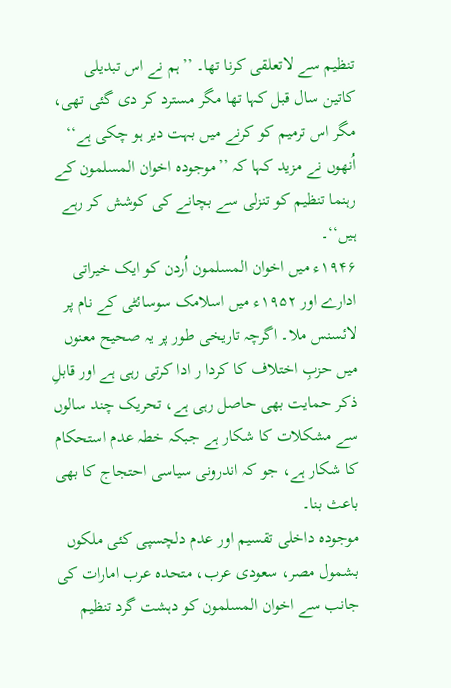تنظیم سے لاتعلقی کرنا تھا۔ ’’ہم نے اس تبدیلی کاتین سال قبل کہا تھا مگر مسترد کر دی گئی تھی، مگر اس ترمیم کو کرنے میں بہت دیر ہو چکی ہے‘‘ اُنھوں نے مزید کہا کہ ’’موجودہ اخوان المسلمون کے رہنما تنظیم کو تنزلی سے بچانے کی کوشش کر رہے ہیں‘‘۔
۱۹۴۶ء میں اخوان المسلمون اُردن کو ایک خیراتی ادارے اور ۱۹۵۲ء میں اسلامک سوسائٹی کے نام پر لائسنس ملا۔ اگرچہ تاریخی طور پر یہ صحیح معنوں میں حزبِ اختلاف کا کردا ر ادا کرتی رہی ہے اور قابلِ ذکر حمایت بھی حاصل رہی ہے، تحریک چند سالوں سے مشکلات کا شکار ہے جبکہ خطہ عدم استحکام کا شکار ہے، جو کہ اندرونی سیاسی احتجاج کا بھی باعث بنا۔
موجودہ داخلی تقسیم اور عدم دلچسپی کئی ملکوں بشمول مصر، سعودی عرب، متحدہ عرب امارات کی جانب سے اخوان المسلمون کو دہشت گرد تنظیم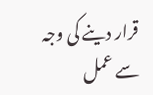قرار دینے کی وجہ سے عمل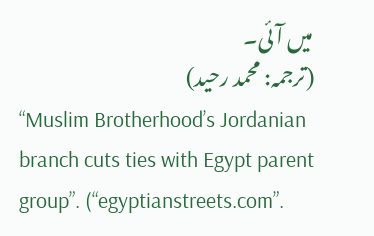میں آئی۔
(ترجمہ: محمد رحید)
“Muslim Brotherhood’s Jordanian branch cuts ties with Egypt parent group”. (“egyptianstreets.com”.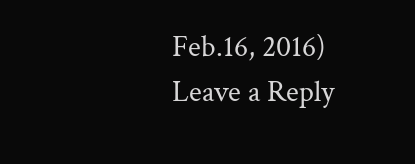Feb.16, 2016)
Leave a Reply